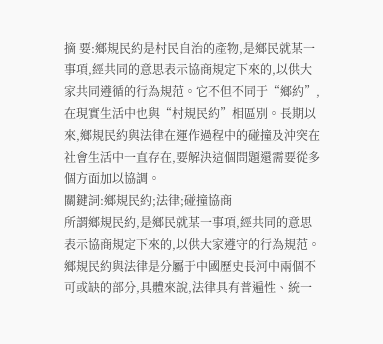摘 要:鄉規民約是村民自治的產物,是鄉民就某一事項,經共同的意思表示協商規定下來的,以供大家共同遵循的行為規范。它不但不同于“鄉約”,在現實生活中也與“村規民約”相區別。長期以來,鄉規民約與法律在運作過程中的碰撞及沖突在社會生活中一直存在,要解決這個問題還需要從多個方面加以協調。
關鍵詞:鄉規民約;法律;碰撞協商
所謂鄉規民約,是鄉民就某一事項,經共同的意思表示協商規定下來的,以供大家遵守的行為規范。鄉規民約與法律是分屬于中國歷史長河中兩個不可或缺的部分,具體來說,法律具有普遍性、統一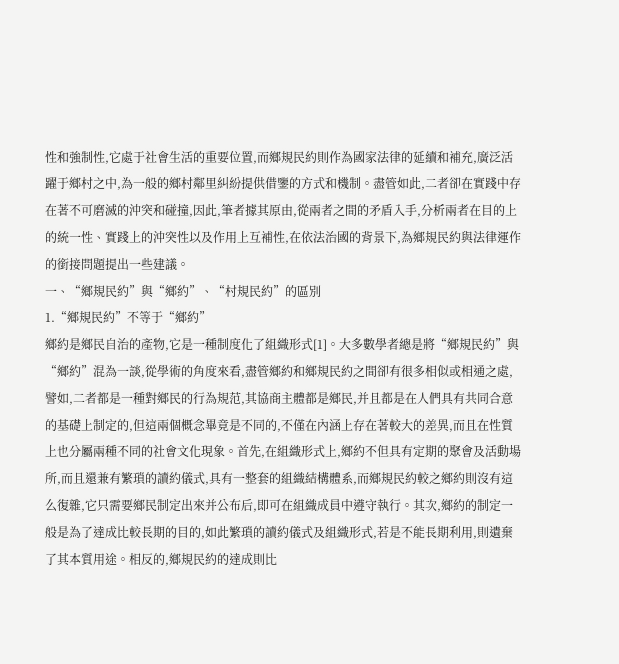性和強制性,它處于社會生活的重要位置,而鄉規民約則作為國家法律的延續和補充,廣泛活躍于鄉村之中,為一般的鄉村鄰里糾紛提供借鑒的方式和機制。盡管如此,二者卻在實踐中存在著不可磨滅的沖突和碰撞,因此,筆者據其原由,從兩者之間的矛盾入手,分析兩者在目的上的統一性、實踐上的沖突性以及作用上互補性,在依法治國的背景下,為鄉規民約與法律運作的銜接問題提出一些建議。
一、“鄉規民約”與“鄉約”、“村規民約”的區別
1.“鄉規民約”不等于“鄉約”
鄉約是鄉民自治的產物,它是一種制度化了組織形式[1]。大多數學者總是將“鄉規民約”與“鄉約”混為一談,從學術的角度來看,盡管鄉約和鄉規民約之間卻有很多相似或相通之處,譬如,二者都是一種對鄉民的行為規范,其協商主體都是鄉民,并且都是在人們具有共同合意的基礎上制定的,但這兩個概念畢竟是不同的,不僅在內涵上存在著較大的差異,而且在性質上也分屬兩種不同的社會文化現象。首先,在組織形式上,鄉約不但具有定期的聚會及活動場所,而且還兼有繁瑣的讀約儀式,具有一整套的組織結構體系,而鄉規民約較之鄉約則沒有這么復雜,它只需要鄉民制定出來并公布后,即可在組織成員中遵守執行。其次,鄉約的制定一般是為了達成比較長期的目的,如此繁瑣的讀約儀式及組織形式,若是不能長期利用,則遺棄了其本質用途。相反的,鄉規民約的達成則比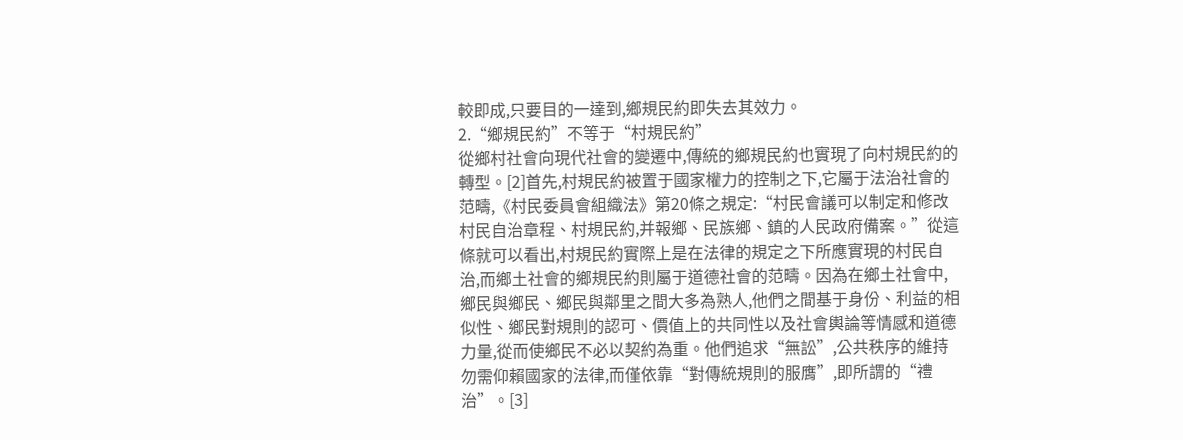較即成,只要目的一達到,鄉規民約即失去其效力。
2.“鄉規民約”不等于“村規民約”
從鄉村社會向現代社會的變遷中,傳統的鄉規民約也實現了向村規民約的轉型。[2]首先,村規民約被置于國家權力的控制之下,它屬于法治社會的范疇,《村民委員會組織法》第20條之規定:“村民會議可以制定和修改村民自治章程、村規民約,并報鄉、民族鄉、鎮的人民政府備案。”從這條就可以看出,村規民約實際上是在法律的規定之下所應實現的村民自治,而鄉土社會的鄉規民約則屬于道德社會的范疇。因為在鄉土社會中,鄉民與鄉民、鄉民與鄰里之間大多為熟人,他們之間基于身份、利益的相似性、鄉民對規則的認可、價值上的共同性以及社會輿論等情感和道德力量,從而使鄉民不必以契約為重。他們追求“無訟”,公共秩序的維持勿需仰賴國家的法律,而僅依靠“對傳統規則的服膺”,即所謂的“禮治”。[3]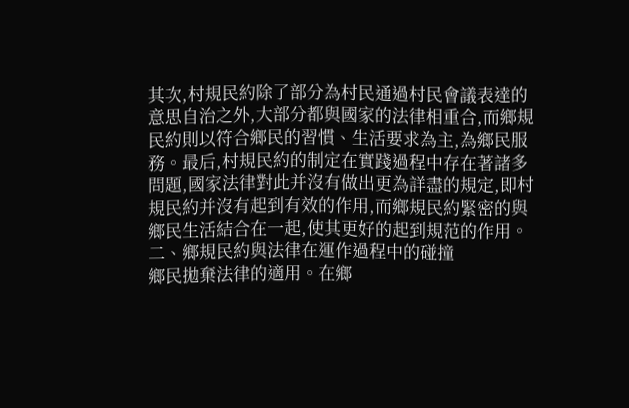其次,村規民約除了部分為村民通過村民會議表達的意思自治之外,大部分都與國家的法律相重合,而鄉規民約則以符合鄉民的習慣、生活要求為主,為鄉民服務。最后,村規民約的制定在實踐過程中存在著諸多問題,國家法律對此并沒有做出更為詳盡的規定,即村規民約并沒有起到有效的作用,而鄉規民約緊密的與鄉民生活結合在一起,使其更好的起到規范的作用。
二、鄉規民約與法律在運作過程中的碰撞
鄉民拋棄法律的適用。在鄉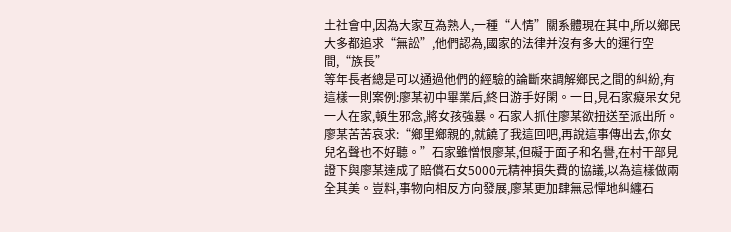土社會中,因為大家互為熟人,一種“人情”關系體現在其中,所以鄉民大多都追求“無訟”,他們認為,國家的法律并沒有多大的運行空間,“族長”
等年長者總是可以通過他們的經驗的論斷來調解鄉民之間的糾紛,有這樣一則案例:廖某初中畢業后,終日游手好閑。一日,見石家癡呆女兒一人在家,頓生邪念,將女孩強暴。石家人抓住廖某欲扭送至派出所。廖某苦苦哀求:“鄉里鄉親的,就饒了我這回吧,再說這事傳出去,你女兒名聲也不好聽。”石家雖憎恨廖某,但礙于面子和名譽,在村干部見證下與廖某達成了賠償石女5000元精神損失費的協議,以為這樣做兩全其美。豈料,事物向相反方向發展,廖某更加肆無忌憚地糾纏石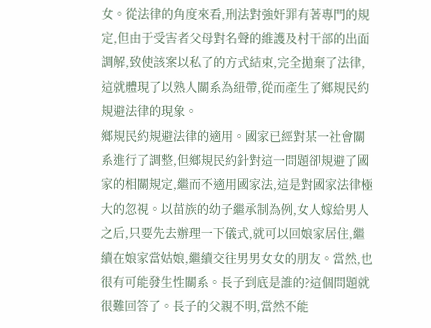女。從法律的角度來看,刑法對強奸罪有著專門的規定,但由于受害者父母對名聲的維護及村干部的出面調解,致使該案以私了的方式結束,完全拋棄了法律,這就體現了以熟人關系為紐帶,從而產生了鄉規民約規避法律的現象。
鄉規民約規避法律的適用。國家已經對某一社會關系進行了調整,但鄉規民約針對這一問題卻規避了國家的相關規定,繼而不適用國家法,這是對國家法律極大的忽視。以苗族的幼子繼承制為例,女人嫁給男人之后,只要先去辦理一下儀式,就可以回娘家居住,繼續在娘家當姑娘,繼續交往男男女女的朋友。當然,也很有可能發生性關系。長子到底是誰的?這個問題就很難回答了。長子的父親不明,當然不能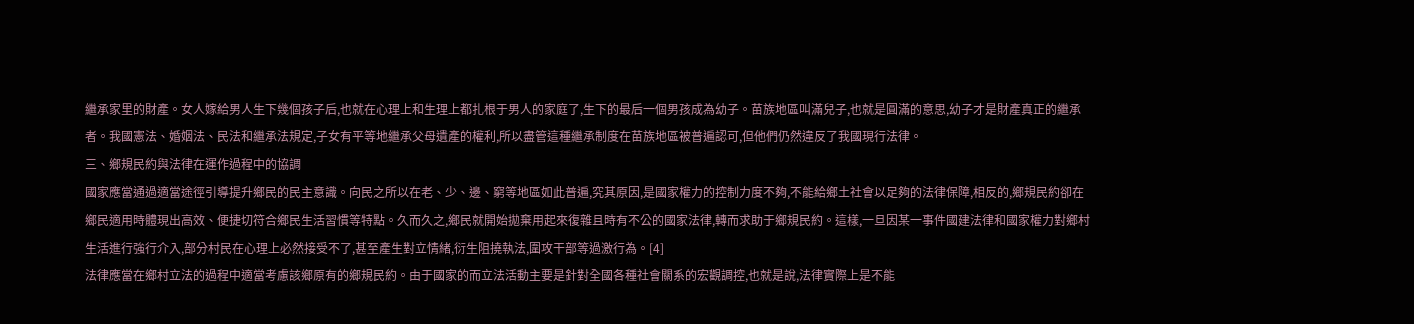繼承家里的財產。女人嫁給男人生下幾個孩子后,也就在心理上和生理上都扎根于男人的家庭了,生下的最后一個男孩成為幼子。苗族地區叫滿兒子,也就是圓滿的意思,幼子才是財產真正的繼承者。我國憲法、婚姻法、民法和繼承法規定,子女有平等地繼承父母遺產的權利,所以盡管這種繼承制度在苗族地區被普遍認可,但他們仍然違反了我國現行法律。
三、鄉規民約與法律在運作過程中的協調
國家應當通過適當途徑引導提升鄉民的民主意識。向民之所以在老、少、邊、窮等地區如此普遍,究其原因,是國家權力的控制力度不夠,不能給鄉土社會以足夠的法律保障,相反的,鄉規民約卻在鄉民適用時體現出高效、便捷切符合鄉民生活習慣等特點。久而久之,鄉民就開始拋棄用起來復雜且時有不公的國家法律,轉而求助于鄉規民約。這樣,一旦因某一事件國建法律和國家權力對鄉村生活進行強行介入,部分村民在心理上必然接受不了,甚至產生對立情緒,衍生阻撓執法,圍攻干部等過激行為。[4]
法律應當在鄉村立法的過程中適當考慮該鄉原有的鄉規民約。由于國家的而立法活動主要是針對全國各種社會關系的宏觀調控,也就是說,法律實際上是不能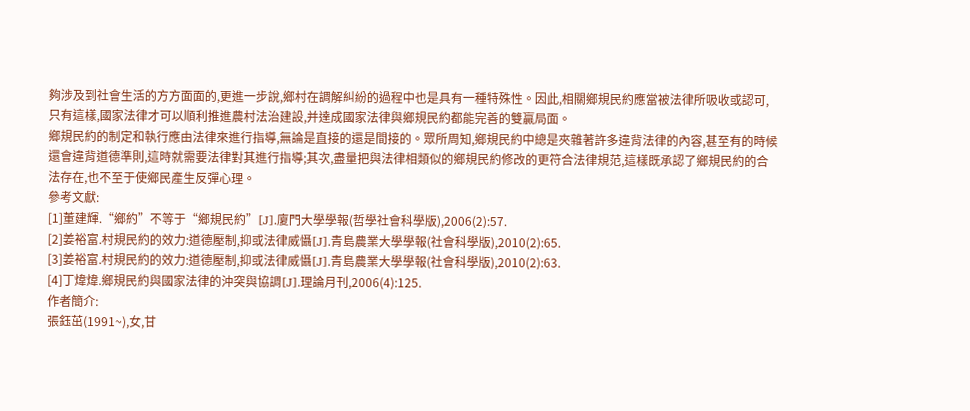夠涉及到社會生活的方方面面的,更進一步說,鄉村在調解糾紛的過程中也是具有一種特殊性。因此,相關鄉規民約應當被法律所吸收或認可,只有這樣,國家法律才可以順利推進農村法治建設,并達成國家法律與鄉規民約都能完善的雙贏局面。
鄉規民約的制定和執行應由法律來進行指導,無論是直接的還是間接的。眾所周知,鄉規民約中總是夾雜著許多違背法律的內容,甚至有的時候還會違背道德準則,這時就需要法律對其進行指導;其次,盡量把與法律相類似的鄉規民約修改的更符合法律規范,這樣既承認了鄉規民約的合法存在,也不至于使鄉民產生反彈心理。
參考文獻:
[1]董建輝.“鄉約”不等于“鄉規民約”[J].廈門大學學報(哲學社會科學版),2006(2):57.
[2]姜裕富.村規民約的效力:道德壓制,抑或法律威懾[J].青島農業大學學報(社會科學版),2010(2):65.
[3]姜裕富.村規民約的效力:道德壓制,抑或法律威懾[J].青島農業大學學報(社會科學版),2010(2):63.
[4]丁煒煒.鄉規民約與國家法律的沖突與協調[J].理論月刊,2006(4):125.
作者簡介:
張鈺茁(1991~),女,甘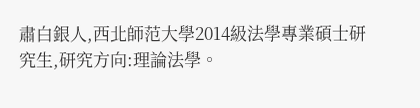肅白銀人,西北師范大學2014級法學專業碩士研究生,研究方向:理論法學。